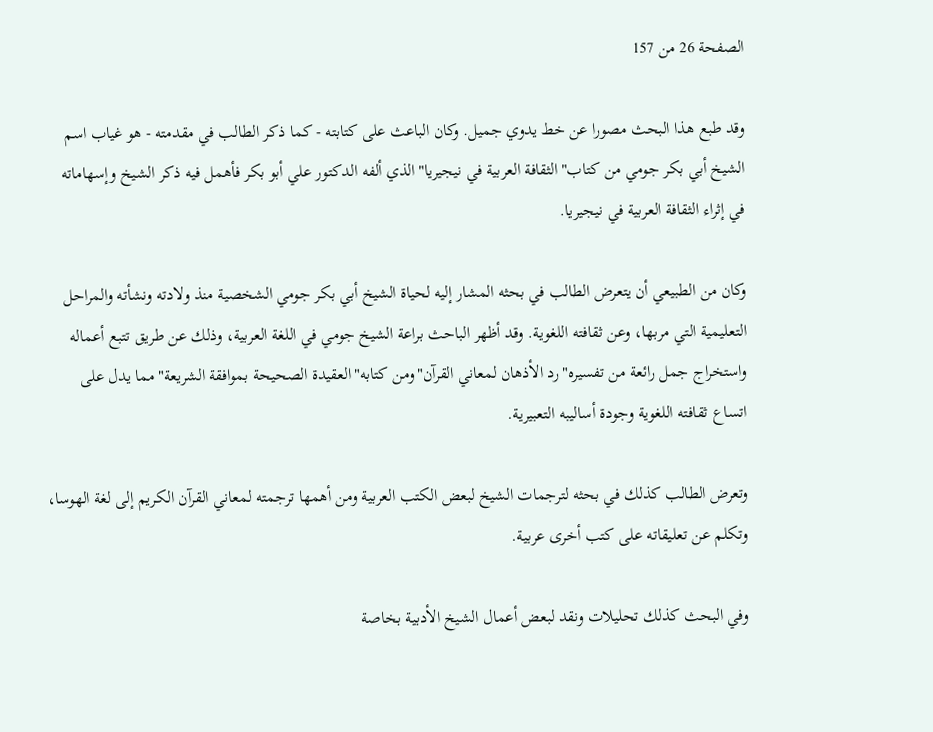الصفحة 26 من 157

وقد طبع هذا البحث مصورا عن خط يدوي جميل. وكان الباعث على كتابته - كما ذكر الطالب في مقدمته - هو غياب اسم الشيخ أبي بكر جومي من كتاب"الثقافة العربية في نيجيريا"الذي ألفه الدكتور علي أبو بكر فأهمل فيه ذكر الشيخ وإسهاماته في إثراء الثقافة العربية في نيجيريا.

وكان من الطبيعي أن يتعرض الطالب في بحثه المشار إليه لحياة الشيخ أبي بكر جومي الشخصية منذ ولادته ونشأته والمراحل التعليمية التي مربها، وعن ثقافته اللغوية. وقد أظهر الباحث براعة الشيخ جومي في اللغة العربية، وذلك عن طريق تتبع أعماله واستخراج جمل رائعة من تفسيره"رد الأذهان لمعاني القرآن"ومن كتابه"العقيدة الصحيحة بموافقة الشريعة"مما يدل على اتساع ثقافته اللغوية وجودة أساليبه التعبيرية.

وتعرض الطالب كذلك في بحثه لترجمات الشيخ لبعض الكتب العربية ومن أهمها ترجمته لمعاني القرآن الكريم إلى لغة الهوسا، وتكلم عن تعليقاته على كتب أخرى عربية.

وفي البحث كذلك تحليلات ونقد لبعض أعمال الشيخ الأدبية بخاصة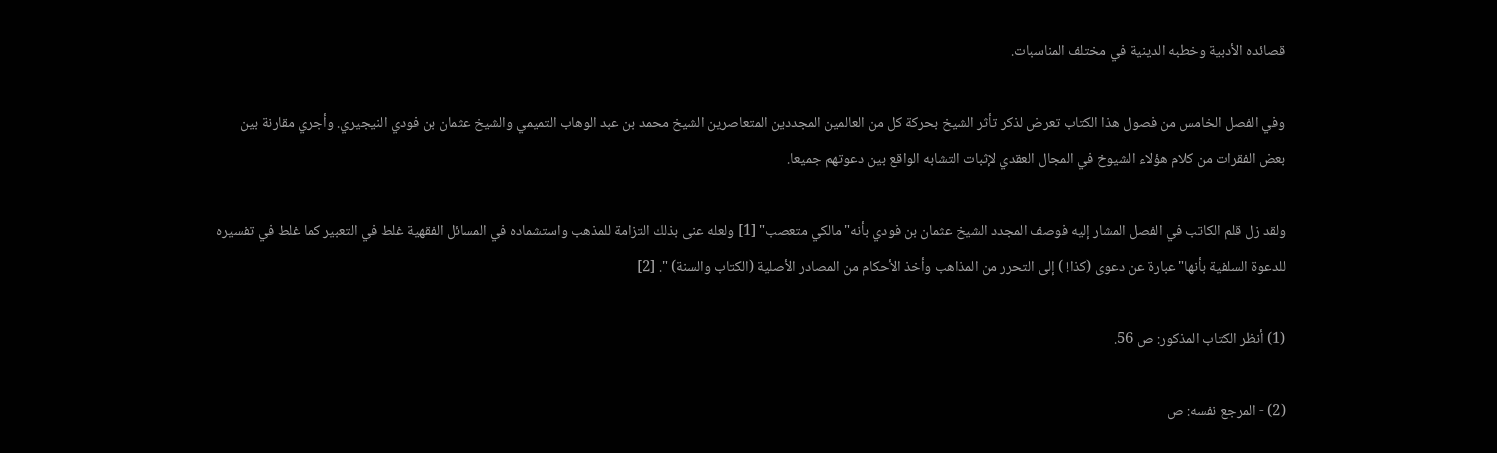قصائده الأدبية وخطبه الدينية في مختلف المناسبات.

وفي الفصل الخامس من فصول هذا الكتاب تعرض لذكر تأثر الشيخ بحركة كل من العالمين المجددين المتعاصرين الشيخ محمد بن عبد الوهاب التميمي والشيخ عثمان بن فودي النيجيري. وأجري مقارنة بين بعض الفقرات من كلام هؤلاء الشيوخ في المجال العقدي لإثبات التشابه الواقع بين دعوتهم جميعا.

ولقد زل قلم الكاتب في الفصل المشار إليه فوصف المجدد الشيخ عثمان بن فودي بأنه"مالكي متعصب" [1] ولعله عنى بذلك التزامة للمذهب واستشماده في المسائل الفقهية غلط في التعبير كما غلط في تفسيره للدعوة السلفية بأنها"عبارة عن دعوى (كذا! ) إلى التحرر من المذاهب وأخذ الأحكام من المصادر الأصلية (الكتاب والسنة) ". [2]

(1) أنظر الكتاب المذكور: ص 56.

(2) - المرجع نفسه: ص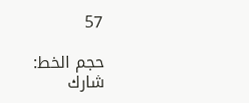57

حجم الخط:
شارك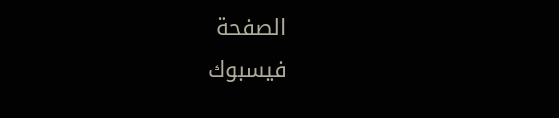الصفحة
فيسبوك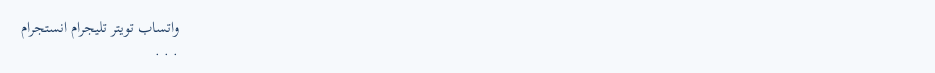واتساب تويتر تليجرام انستجرام
. . .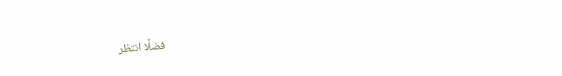فضلًا انتظر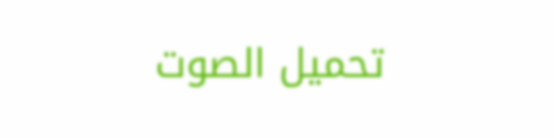تحميل الصوت